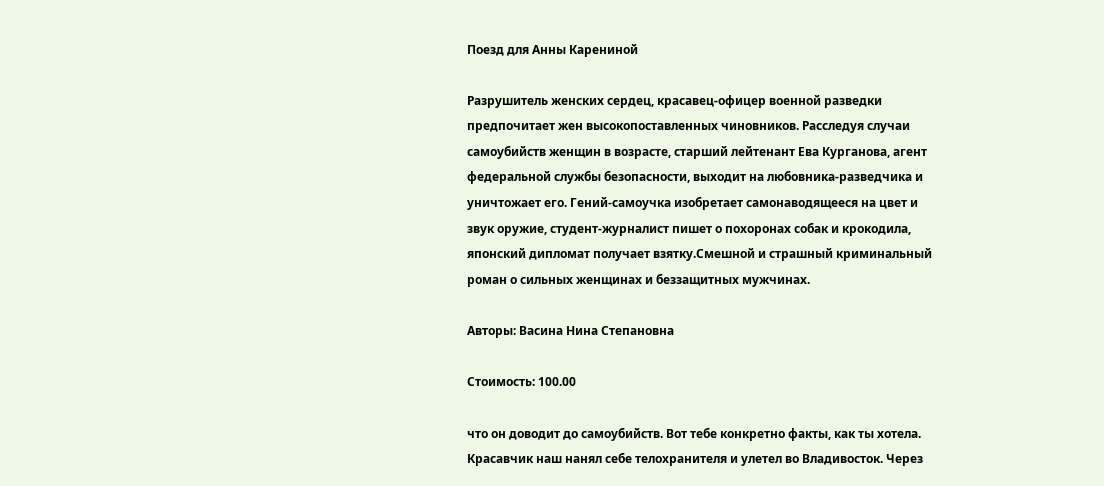Поезд для Анны Карениной

Разрушитель женских сердец, красавец-офицер военной разведки предпочитает жен высокопоставленных чиновников. Расследуя случаи самоубийств женщин в возрасте, старший лейтенант Ева Курганова, агент федеральной службы безопасности, выходит на любовника-разведчика и уничтожает его. Гений-самоучка изобретает самонаводящееся на цвет и звук оружие, студент-журналист пишет о похоронах собак и крокодила, японский дипломат получает взятку.Смешной и страшный криминальный роман о сильных женщинах и беззащитных мужчинах.

Авторы: Васина Нина Степановна

Стоимость: 100.00

что он доводит до самоубийств. Вот тебе конкретно факты, как ты хотела. Красавчик наш нанял себе телохранителя и улетел во Владивосток. Через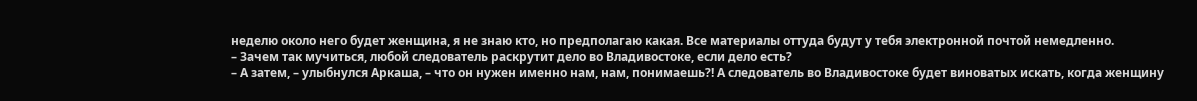неделю около него будет женщина, я не знаю кто, но предполагаю какая. Все материалы оттуда будут у тебя электронной почтой немедленно.
– Зачем так мучиться, любой следователь раскрутит дело во Владивостоке, если дело есть?
– А затем, – улыбнулся Аркаша, – что он нужен именно нам, нам, понимаешь?! А следователь во Владивостоке будет виноватых искать, когда женщину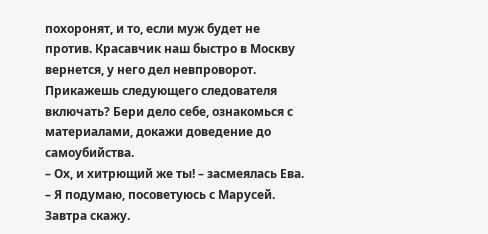похоронят, и то, если муж будет не против. Красавчик наш быстро в Москву вернется, у него дел невпроворот. Прикажешь следующего следователя включать? Бери дело себе, ознакомься с материалами, докажи доведение до самоубийства.
– Ох, и хитрющий же ты! – засмеялась Ева. – Я подумаю, посоветуюсь с Марусей. Завтра скажу.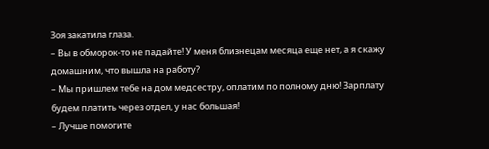Зоя закатила глаза.
– Вы в обморок-то не падайте! У меня близнецам месяца еще нет, а я скажу домашним, что вышла на работу?
– Мы пришлем тебе на дом медсестру, оплатим по полному дню! Зарплату будем платить через отдел, у нас большая!
– Лучше помогите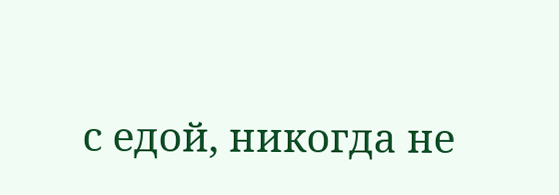с едой, никогда не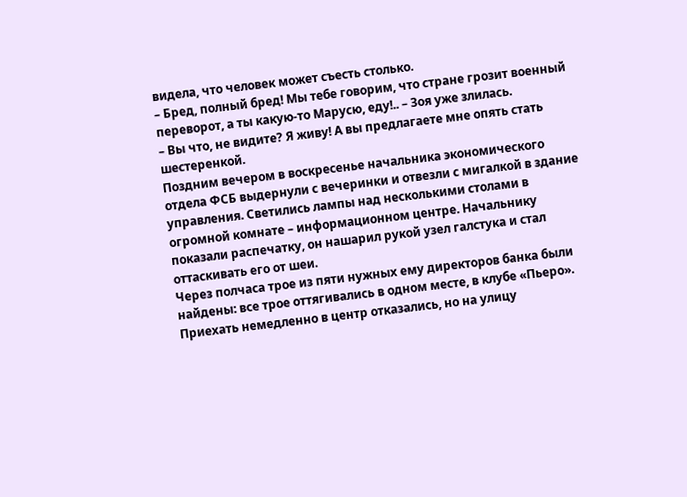видела, что человек может съесть столько.
– Бред, полный бред! Мы тебе говорим, что стране грозит военный переворот, а ты какую-то Марусю, еду!.. – Зоя уже злилась.
– Вы что, не видите? Я живу! А вы предлагаете мне опять стать шестеренкой.
Поздним вечером в воскресенье начальника экономического отдела ФСБ выдернули с вечеринки и отвезли с мигалкой в здание управления. Светились лампы над несколькими столами в огромной комнате – информационном центре. Начальнику показали распечатку, он нашарил рукой узел галстука и стал оттаскивать его от шеи.
Через полчаса трое из пяти нужных ему директоров банка были найдены: все трое оттягивались в одном месте, в клубе «Пьеро». Приехать немедленно в центр отказались, но на улицу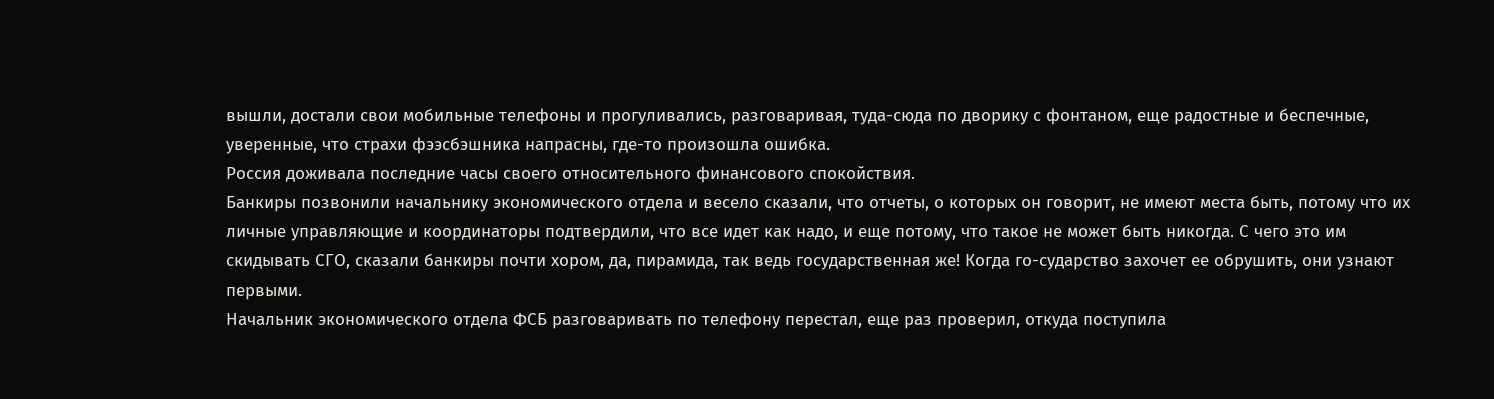вышли, достали свои мобильные телефоны и прогуливались, разговаривая, туда-сюда по дворику с фонтаном, еще радостные и беспечные, уверенные, что страхи фээсбэшника напрасны, где-то произошла ошибка.
Россия доживала последние часы своего относительного финансового спокойствия.
Банкиры позвонили начальнику экономического отдела и весело сказали, что отчеты, о которых он говорит, не имеют места быть, потому что их личные управляющие и координаторы подтвердили, что все идет как надо, и еще потому, что такое не может быть никогда. С чего это им скидывать СГО, сказали банкиры почти хором, да, пирамида, так ведь государственная же! Когда го-сударство захочет ее обрушить, они узнают первыми.
Начальник экономического отдела ФСБ разговаривать по телефону перестал, еще раз проверил, откуда поступила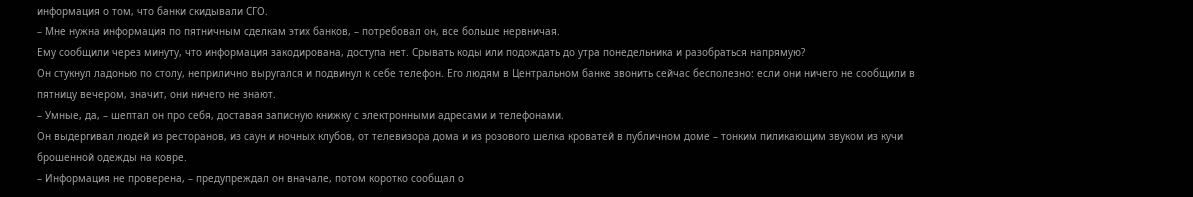информация о том, что банки скидывали СГО.
– Мне нужна информация по пятничным сделкам этих банков, – потребовал он, все больше нервничая.
Ему сообщили через минуту, что информация закодирована, доступа нет. Срывать коды или подождать до утра понедельника и разобраться напрямую?
Он стукнул ладонью по столу, неприлично выругался и подвинул к себе телефон. Его людям в Центральном банке звонить сейчас бесполезно: если они ничего не сообщили в пятницу вечером, значит, они ничего не знают.
– Умные, да, – шептал он про себя, доставая записную книжку с электронными адресами и телефонами.
Он выдергивал людей из ресторанов, из саун и ночных клубов, от телевизора дома и из розового шелка кроватей в публичном доме – тонким пиликающим звуком из кучи брошенной одежды на ковре.
– Информация не проверена, – предупреждал он вначале, потом коротко сообщал о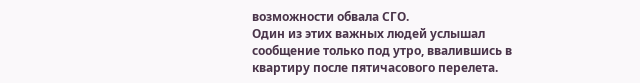возможности обвала СГО.
Один из этих важных людей услышал сообщение только под утро, ввалившись в квартиру после пятичасового перелета.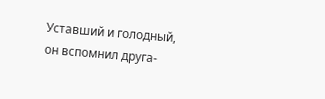Уставший и голодный, он вспомнил друга-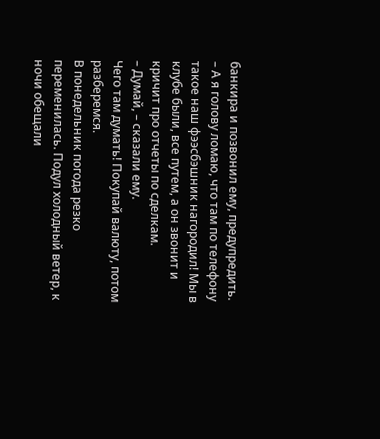банкира и позвонил ему, предупредить.
– А я голову ломаю, что там по телефону такое наш фээсбэшник нагородил! Мы в клубе были, все путем, а он звонит и кричит про отчеты по сделкам.
– Думай, – сказали ему.
Чего там думать! Покупай валюту, потом разберемся.
В понедельник погода резко переменилась. Подул холодный ветер, к ночи обещали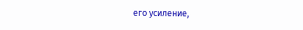его усиление,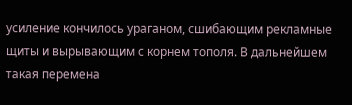усиление кончилось ураганом, сшибающим рекламные щиты и вырывающим с корнем тополя. В дальнейшем такая перемена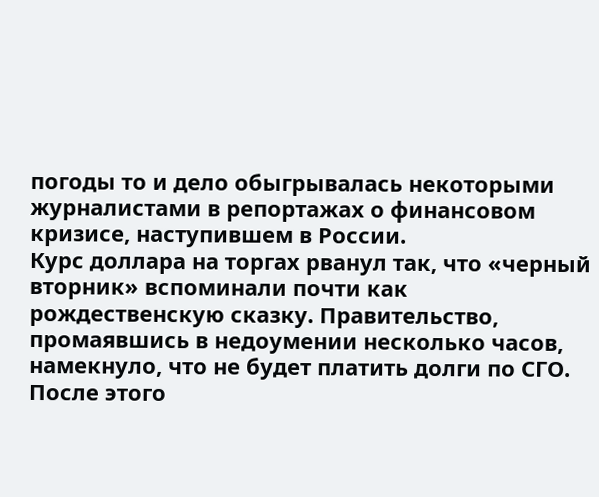погоды то и дело обыгрывалась некоторыми журналистами в репортажах о финансовом кризисе, наступившем в России.
Курс доллара на торгах рванул так, что «черный вторник» вспоминали почти как рождественскую сказку. Правительство, промаявшись в недоумении несколько часов, намекнуло, что не будет платить долги по СГО. После этого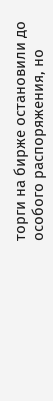торги на бирже остановили до особого распоряжения, но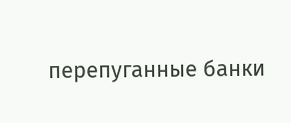перепуганные банки